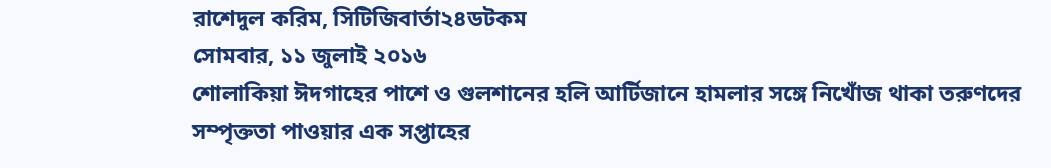রাশেদুল করিম, সিটিজিবার্তা২৪ডটকম
সোমবার, ১১ জুলাই ২০১৬
শোলাকিয়া ঈদগাহের পাশে ও গুলশানের হলি আর্টিজানে হামলার সঙ্গে নিখোঁজ থাকা তরুণদের সম্পৃক্ততা পাওয়ার এক সপ্তাহের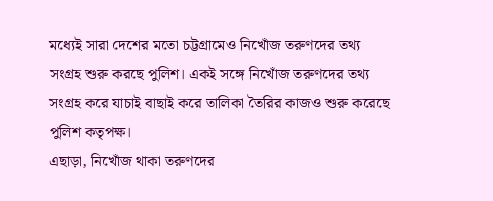মধ্যেই সারা দেশের মতো চট্টগ্রামেও নিখোঁজ তরুণদের তথ্য সংগ্রহ শুরু করছে পুলিশ। একই সঙ্গে নিখোঁজ তরুণদের তথ্য সংগ্রহ করে যাচাই বাছাই করে তালিকা তৈরির কাজও শুরু করেছে পুলিশ কতৃপক্ষ।
এছাড়া, নিখোঁজ থাকা তরুণদের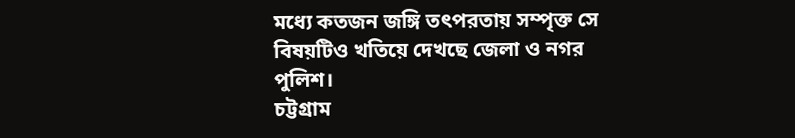মধ্যে কতজন জঙ্গি তৎপরতায় সম্পৃক্ত সে বিষয়টিও খতিয়ে দেখছে জেলা ও নগর পুলিশ।
চট্টগ্রাম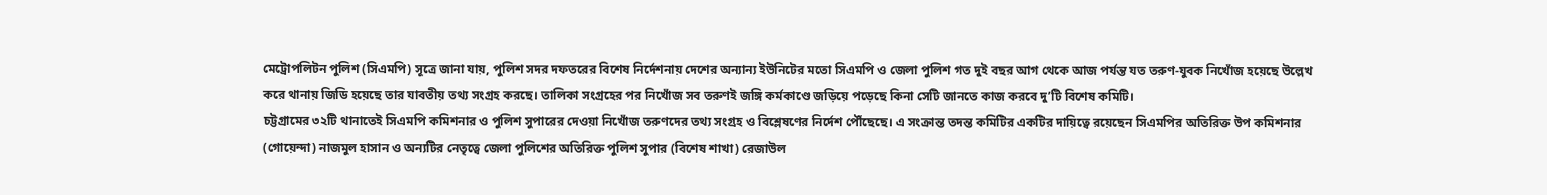মেট্রোপলিটন পুলিশ (সিএমপি) সূত্রে জানা যায়, পুলিশ সদর দফতরের বিশেষ নির্দেশনায় দেশের অন্যান্য ইউনিটের মতো সিএমপি ও জেলা পুলিশ গত দুই বছর আগ থেকে আজ পর্যন্ত যত তরুণ-যুবক নিখোঁজ হয়েছে উল্লেখ করে থানায় জিডি হয়েছে তার যাবতীয় তথ্য সংগ্রহ করছে। তালিকা সংগ্রহের পর নিখোঁজ সব তরুণই জঙ্গি কর্মকাণ্ডে জড়িয়ে পড়েছে কিনা সেটি জানতে কাজ করবে দু’টি বিশেষ কমিটি।
চট্টগ্রামের ৩২টি থানাতেই সিএমপি কমিশনার ও পুলিশ সুপারের দেওয়া নিখোঁজ তরুণদের তথ্য সংগ্রহ ও বিশ্লেষণের নির্দেশ পৌঁছেছে। এ সংক্রান্ত তদন্ত কমিটির একটির দায়িত্বে রয়েছেন সিএমপির অতিরিক্ত উপ কমিশনার (গোয়েন্দা) নাজমুল হাসান ও অন্যটির নেতৃত্বে জেলা পুলিশের অতিরিক্ত পুলিশ সুপার (বিশেষ শাখা) রেজাউল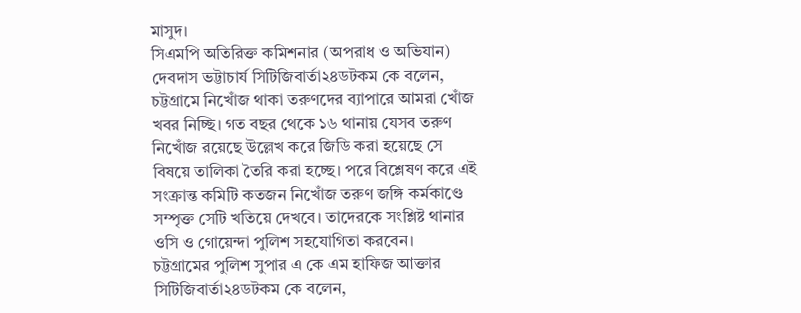মাসুদ।
সিএমপি অতিরিক্ত কমিশনার (অপরাধ ও অভিযান) দেবদাস ভট্টাচার্য সিটিজিবার্তা২৪ডটকম কে বলেন, চট্টগ্রামে নিখোঁজ থাকা তরুণদের ব্যাপারে আমরা খোঁজ খবর নিচ্ছি। গত বছর থেকে ১৬ থানায় যেসব তরুণ নিখোঁজ রয়েছে উল্লেখ করে জিডি করা হয়েছে সে বিষয়ে তালিকা তৈরি করা হচ্ছে। পরে বিশ্লেষণ করে এই সংক্রান্ত কমিটি কতজন নিখোঁজ তরুণ জঙ্গি কর্মকাণ্ডে সম্পৃক্ত সেটি খতিয়ে দেখবে। তাদেরকে সংশ্লিষ্ট থানার ওসি ও গোয়েন্দা পুলিশ সহযোগিতা করবেন।
চট্টগ্রামের পুলিশ সুপার এ কে এম হাফিজ আক্তার সিটিজিবার্তা২৪ডটকম কে বলেন,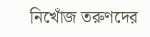নিখোঁজ তরুণদের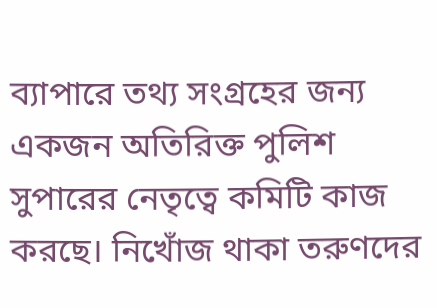ব্যাপারে তথ্য সংগ্রহের জন্য একজন অতিরিক্ত পুলিশ সুপারের নেতৃত্বে কমিটি কাজ করছে। নিখোঁজ থাকা তরুণদের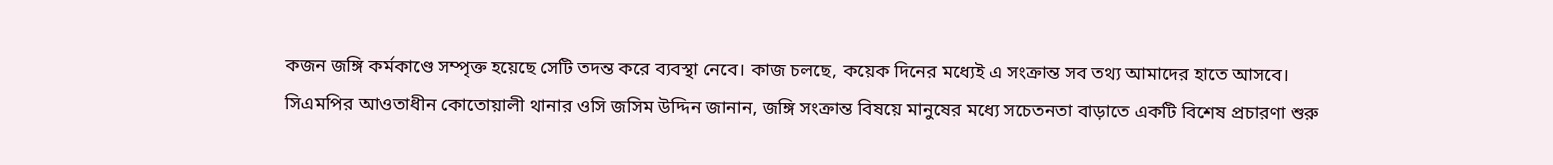কজন জঙ্গি কর্মকাণ্ডে সম্পৃক্ত হয়েছে সেটি তদন্ত করে ব্যবস্থা নেবে। কাজ চলছে, কয়েক দিনের মধ্যেই এ সংক্রান্ত সব তথ্য আমাদের হাতে আসবে।
সিএমপির আওতাধীন কোতোয়ালী থানার ওসি জসিম উদ্দিন জানান, জঙ্গি সংক্রান্ত বিষয়ে মানুষের মধ্যে সচেতনতা বাড়াতে একটি বিশেষ প্রচারণা শুরু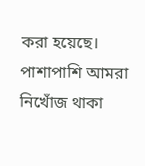করা হয়েছে। পাশাপাশি আমরা নিখোঁজ থাকা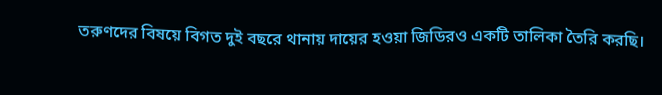তরুণদের বিষয়ে বিগত দুই বছরে থানায় দায়ের হওয়া জিডিরও একটি তালিকা তৈরি করছি।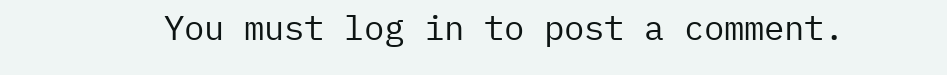You must log in to post a comment.